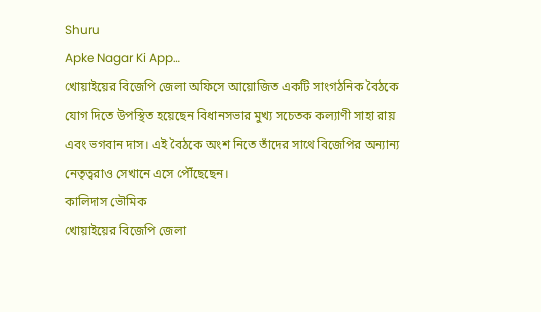Shuru
Apke Nagar Ki App…
খোয়াইয়ের বিজেপি জেলা অফিসে আয়োজিত একটি সাংগঠনিক বৈঠকে যোগ দিতে উপস্থিত হয়েছেন বিধানসভার মুখ্য সচেতক কল্যাণী সাহা রায় এবং ভগবান দাস। এই বৈঠকে অংশ নিতে তাঁদের সাথে বিজেপির অন্যান্য নেতৃত্বরাও সেখানে এসে পৌঁছেছেন।
কালিদাস ভৌমিক
খোয়াইয়ের বিজেপি জেলা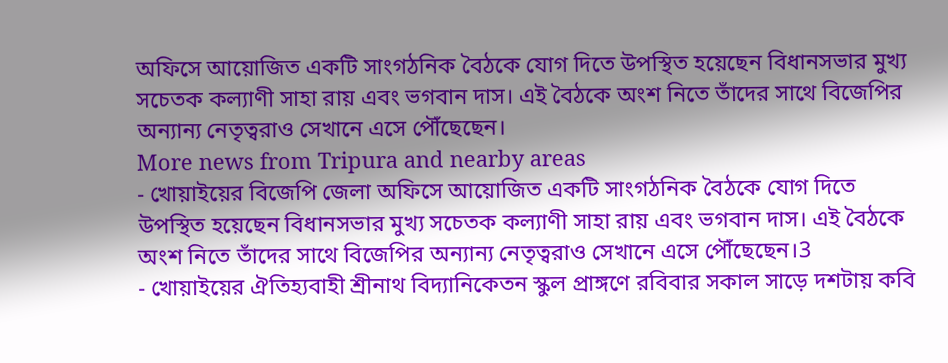অফিসে আয়োজিত একটি সাংগঠনিক বৈঠকে যোগ দিতে উপস্থিত হয়েছেন বিধানসভার মুখ্য সচেতক কল্যাণী সাহা রায় এবং ভগবান দাস। এই বৈঠকে অংশ নিতে তাঁদের সাথে বিজেপির অন্যান্য নেতৃত্বরাও সেখানে এসে পৌঁছেছেন।
More news from Tripura and nearby areas
- খোয়াইয়ের বিজেপি জেলা অফিসে আয়োজিত একটি সাংগঠনিক বৈঠকে যোগ দিতে উপস্থিত হয়েছেন বিধানসভার মুখ্য সচেতক কল্যাণী সাহা রায় এবং ভগবান দাস। এই বৈঠকে অংশ নিতে তাঁদের সাথে বিজেপির অন্যান্য নেতৃত্বরাও সেখানে এসে পৌঁছেছেন।3
- খোয়াইয়ের ঐতিহ্যবাহী শ্রীনাথ বিদ্যানিকেতন স্কুল প্রাঙ্গণে রবিবার সকাল সাড়ে দশটায় কবি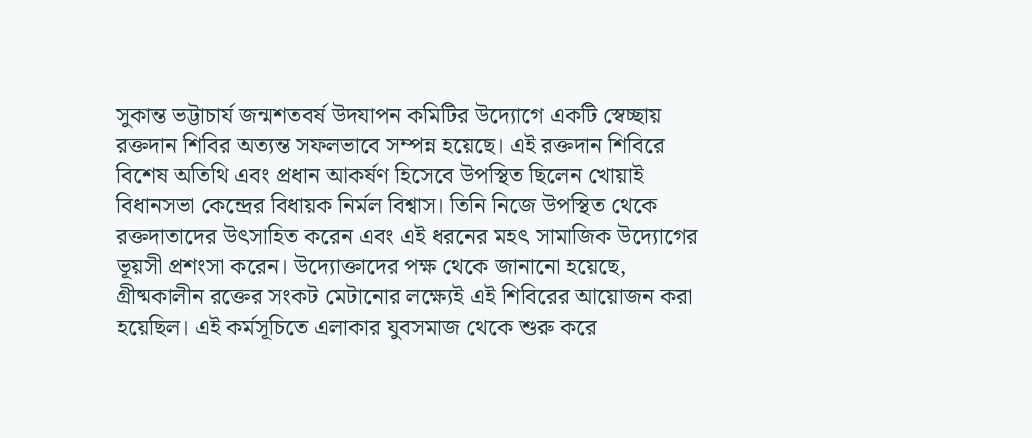সুকান্ত ভট্টাচার্য জন্মশতবর্ষ উদযাপন কমিটির উদ্যোগে একটি স্বেচ্ছায় রক্তদান শিবির অত্যন্ত সফলভাবে সম্পন্ন হয়েছে। এই রক্তদান শিবিরে বিশেষ অতিথি এবং প্রধান আকর্ষণ হিসেবে উপস্থিত ছিলেন খোয়াই বিধানসভা কেন্দ্রের বিধায়ক নির্মল বিশ্বাস। তিনি নিজে উপস্থিত থেকে রক্তদাতাদের উৎসাহিত করেন এবং এই ধরনের মহৎ সামাজিক উদ্যোগের ভূয়সী প্রশংসা করেন। উদ্যোক্তাদের পক্ষ থেকে জানানো হয়েছে, গ্রীষ্মকালীন রক্তের সংকট মেটানোর লক্ষ্যেই এই শিবিরের আয়োজন করা হয়েছিল। এই কর্মসূচিতে এলাকার যুবসমাজ থেকে শুরু করে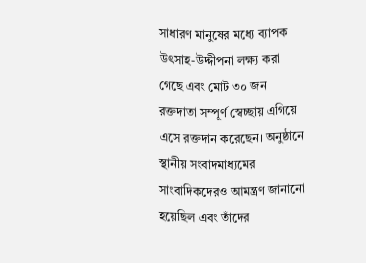সাধারণ মানুষের মধ্যে ব্যাপক উৎসাহ-উদ্দীপনা লক্ষ্য করা গেছে এবং মোট ৩০ জন রক্তদাতা সম্পূর্ণ স্বেচ্ছায় এগিয়ে এসে রক্তদান করেছেন। অনুষ্ঠানে স্থানীয় সংবাদমাধ্যমের সাংবাদিকদেরও আমন্ত্রণ জানানো হয়েছিল এবং তাঁদের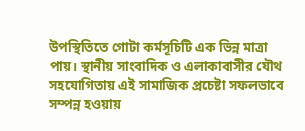উপস্থিতিতে গোটা কর্মসূচিটি এক ভিন্ন মাত্রা পায়। স্থানীয় সাংবাদিক ও এলাকাবাসীর যৌথ সহযোগিতায় এই সামাজিক প্রচেষ্টা সফলভাবে সম্পন্ন হওয়ায়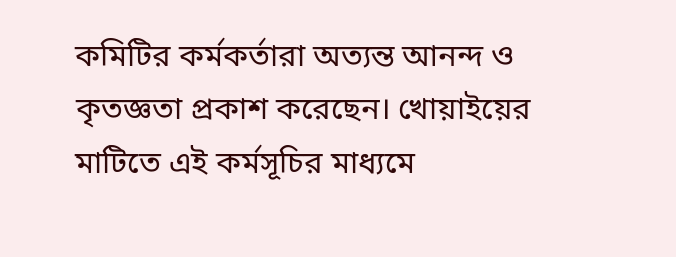কমিটির কর্মকর্তারা অত্যন্ত আনন্দ ও কৃতজ্ঞতা প্রকাশ করেছেন। খোয়াইয়ের মাটিতে এই কর্মসূচির মাধ্যমে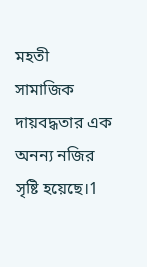মহতী সামাজিক দায়বদ্ধতার এক অনন্য নজির সৃষ্টি হয়েছে।1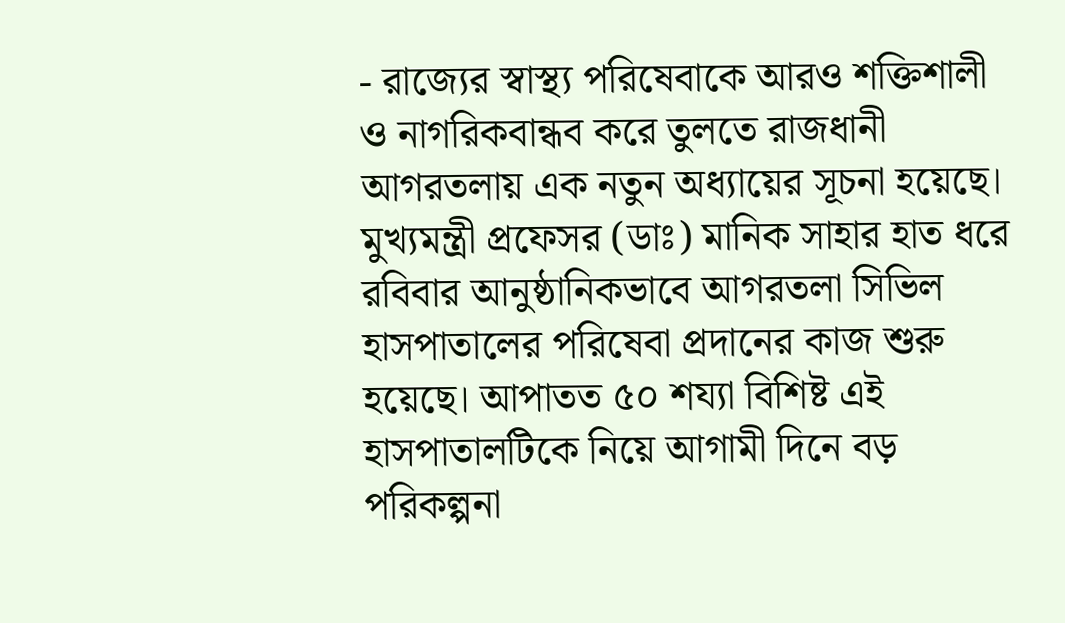- রাজ্যের স্বাস্থ্য পরিষেবাকে আরও শক্তিশালী ও নাগরিকবান্ধব করে তুলতে রাজধানী আগরতলায় এক নতুন অধ্যায়ের সূচনা হয়েছে। মুখ্যমন্ত্রী প্রফেসর (ডাঃ) মানিক সাহার হাত ধরে রবিবার আনুষ্ঠানিকভাবে আগরতলা সিভিল হাসপাতালের পরিষেবা প্রদানের কাজ শুরু হয়েছে। আপাতত ৫০ শয্যা বিশিষ্ট এই হাসপাতালটিকে নিয়ে আগামী দিনে বড় পরিকল্পনা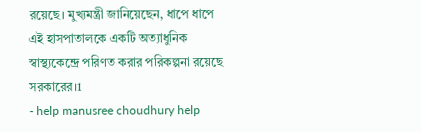রয়েছে। মুখ্যমন্ত্রী জানিয়েছেন, ধাপে ধাপে এই হাসপাতালকে একটি অত্যাধুনিক স্বাস্থ্যকেন্দ্রে পরিণত করার পরিকল্পনা রয়েছে সরকারের।1
- help manusree choudhury help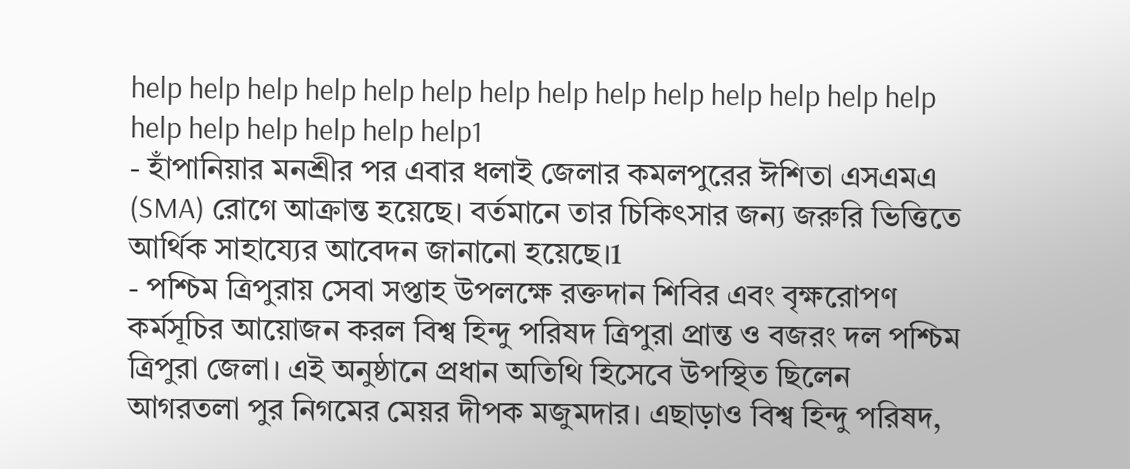help help help help help help help help help help help help help help help help help help help help1
- হাঁপানিয়ার মনশ্রীর পর এবার ধলাই জেলার কমলপুরের ঈশিতা এসএমএ (SMA) রোগে আক্রান্ত হয়েছে। বর্তমানে তার চিকিৎসার জন্য জরুরি ভিত্তিতে আর্থিক সাহায্যের আবেদন জানানো হয়েছে।1
- পশ্চিম ত্রিপুরায় সেবা সপ্তাহ উপলক্ষে রক্তদান শিবির এবং বৃক্ষরোপণ কর্মসূচির আয়োজন করল বিশ্ব হিন্দু পরিষদ ত্রিপুরা প্রান্ত ও বজরং দল পশ্চিম ত্রিপুরা জেলা। এই অনুষ্ঠানে প্রধান অতিথি হিসেবে উপস্থিত ছিলেন আগরতলা পুর নিগমের মেয়র দীপক মজুমদার। এছাড়াও বিশ্ব হিন্দু পরিষদ,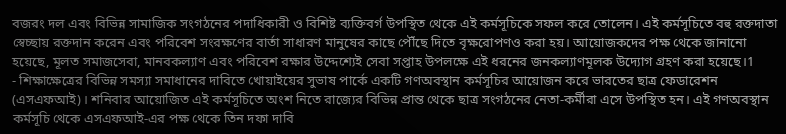বজরং দল এবং বিভিন্ন সামাজিক সংগঠনের পদাধিকারী ও বিশিষ্ট ব্যক্তিবর্গ উপস্থিত থেকে এই কর্মসূচিকে সফল করে তোলেন। এই কর্মসূচিতে বহু রক্তদাতা স্বেচ্ছায় রক্তদান করেন এবং পরিবেশ সংরক্ষণের বার্তা সাধারণ মানুষের কাছে পৌঁছে দিতে বৃক্ষরোপণও করা হয়। আয়োজকদের পক্ষ থেকে জানানো হয়েছে, মূলত সমাজসেবা, মানবকল্যাণ এবং পরিবেশ রক্ষার উদ্দেশ্যেই সেবা সপ্তাহ উপলক্ষে এই ধরনের জনকল্যাণমূলক উদ্যোগ গ্রহণ করা হয়েছে।1
- শিক্ষাক্ষেত্রের বিভিন্ন সমস্যা সমাধানের দাবিতে খোয়াইয়ের সুভাষ পার্কে একটি গণঅবস্থান কর্মসূচির আয়োজন করে ভারতের ছাত্র ফেডারেশন (এসএফআই)। শনিবার আয়োজিত এই কর্মসূচিতে অংশ নিতে রাজ্যের বিভিন্ন প্রান্ত থেকে ছাত্র সংগঠনের নেতা-কর্মীরা এসে উপস্থিত হন। এই গণঅবস্থান কর্মসূচি থেকে এসএফআই-এর পক্ষ থেকে তিন দফা দাবি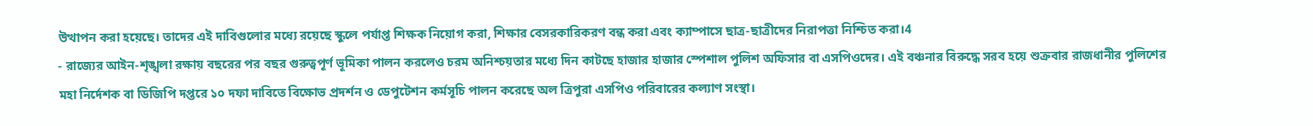উত্থাপন করা হয়েছে। তাদের এই দাবিগুলোর মধ্যে রয়েছে স্কুলে পর্যাপ্ত শিক্ষক নিয়োগ করা, শিক্ষার বেসরকারিকরণ বন্ধ করা এবং ক্যাম্পাসে ছাত্র-ছাত্রীদের নিরাপত্তা নিশ্চিত করা।4
- রাজ্যের আইন-শৃঙ্খলা রক্ষায় বছরের পর বছর গুরুত্বপূর্ণ ভূমিকা পালন করলেও চরম অনিশ্চয়তার মধ্যে দিন কাটছে হাজার হাজার স্পেশাল পুলিশ অফিসার বা এসপিওদের। এই বঞ্চনার বিরুদ্ধে সরব হয়ে শুক্রবার রাজধানীর পুলিশের মহা নির্দেশক বা ডিজিপি দপ্তরে ১০ দফা দাবিতে বিক্ষোভ প্রদর্শন ও ডেপুটেশন কর্মসূচি পালন করেছে অল ত্রিপুরা এসপিও পরিবারের কল্যাণ সংস্থা।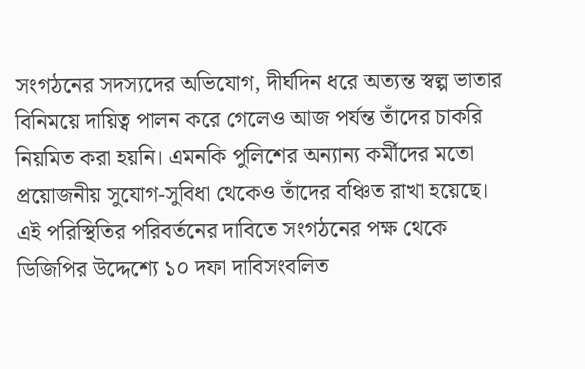সংগঠনের সদস্যদের অভিযোগ, দীর্ঘদিন ধরে অত্যন্ত স্বল্প ভাতার বিনিময়ে দায়িত্ব পালন করে গেলেও আজ পর্যন্ত তাঁদের চাকরি নিয়মিত করা হয়নি। এমনকি পুলিশের অন্যান্য কর্মীদের মতো প্রয়োজনীয় সুযোগ-সুবিধা থেকেও তাঁদের বঞ্চিত রাখা হয়েছে। এই পরিস্থিতির পরিবর্তনের দাবিতে সংগঠনের পক্ষ থেকে ডিজিপির উদ্দেশ্যে ১০ দফা দাবিসংবলিত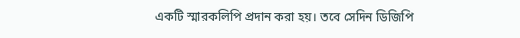একটি স্মারকলিপি প্রদান করা হয়। তবে সেদিন ডিজিপি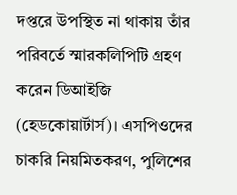দপ্তরে উপস্থিত না থাকায় তাঁর পরিবর্তে স্মারকলিপিটি গ্রহণ করেন ডিআইজি (হেডকোয়ার্টার্স)। এসপিওদের চাকরি নিয়মিতকরণ, পুলিশের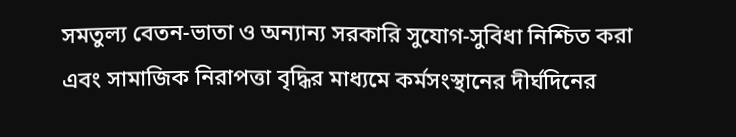সমতুল্য বেতন-ভাতা ও অন্যান্য সরকারি সুযোগ-সুবিধা নিশ্চিত করা এবং সামাজিক নিরাপত্তা বৃদ্ধির মাধ্যমে কর্মসংস্থানের দীর্ঘদিনের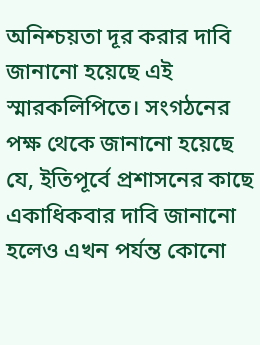অনিশ্চয়তা দূর করার দাবি জানানো হয়েছে এই স্মারকলিপিতে। সংগঠনের পক্ষ থেকে জানানো হয়েছে যে, ইতিপূর্বে প্রশাসনের কাছে একাধিকবার দাবি জানানো হলেও এখন পর্যন্ত কোনো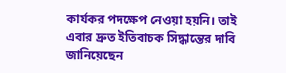কার্যকর পদক্ষেপ নেওয়া হয়নি। তাই এবার দ্রুত ইতিবাচক সিদ্ধান্তের দাবি জানিয়েছেন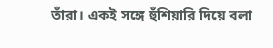তাঁরা। একই সঙ্গে হুঁশিয়ারি দিয়ে বলা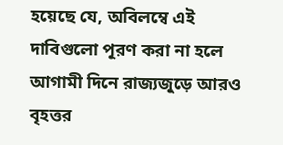হয়েছে যে, অবিলম্বে এই দাবিগুলো পূরণ করা না হলে আগামী দিনে রাজ্যজুড়ে আরও বৃহত্তর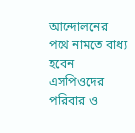আন্দোলনের পথে নামতে বাধ্য হবেন এসপিওদের পরিবার ও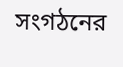সংগঠনের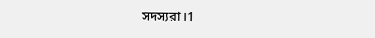সদস্যরা।1